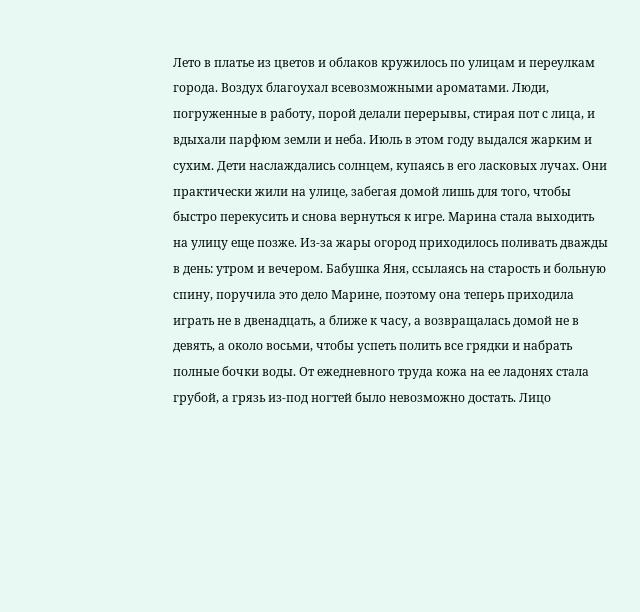Лето в платье из цветов и облаков кружилось по улицам и переулкам города. Воздух благоухал всевозможными ароматами. Люди, погруженные в работу, порой делали перерывы, стирая пот с лица, и вдыхали парфюм земли и неба. Июль в этом году выдался жарким и сухим. Дети наслаждались солнцем, купаясь в его ласковых лучах. Они практически жили на улице, забегая домой лишь для того, чтобы быстро перекусить и снова вернуться к игре. Марина стала выходить на улицу еще позже. Из-за жары огород приходилось поливать дважды в день: утром и вечером. Бабушка Яня, ссылаясь на старость и больную спину, поручила это дело Марине, поэтому она теперь приходила играть не в двенадцать, а ближе к часу, а возвращалась домой не в девять, а около восьми, чтобы успеть полить все грядки и набрать полные бочки воды. От ежедневного труда кожа на ее ладонях стала грубой, а грязь из-под ногтей было невозможно достать. Лицо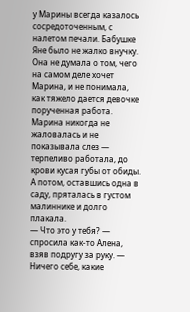у Марины всегда казалось сосредоточенным, с налетом печали. Бабушке Яне было не жалко внучку. Она не думала о том, чего на самом деле хочет Марина, и не понимала, как тяжело дается девочке порученная работа. Марина никогда не жаловалась и не показывала слез — терпеливо работала, до крови кусая губы от обиды. А потом, оставшись одна в саду, пряталась в густом малиннике и долго плакала.
— Что это у тебя? — спросила как-то Алена, взяв подругу за руку. — Ничего себе, какие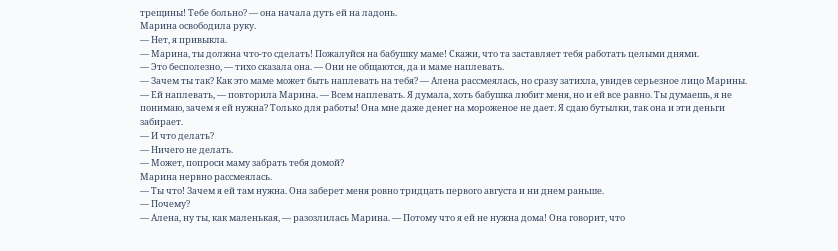трещины! Тебе больно? — она начала дуть ей на ладонь.
Марина освободила руку.
— Нет, я привыкла.
— Марина, ты должна что-то сделать! Пожалуйся на бабушку маме! Скажи, что та заставляет тебя работать целыми днями.
— Это бесполезно, — тихо сказала она. — Они не общаются, да и маме наплевать.
— Зачем ты так? Как это маме может быть наплевать на тебя? — Алена рассмеялась, но сразу затихла, увидев серьезное лицо Марины.
— Ей наплевать, — повторила Марина. — Всем наплевать. Я думала, хоть бабушка любит меня, но и ей все равно. Ты думаешь, я не понимаю, зачем я ей нужна? Только для работы! Она мне даже денег на мороженое не дает. Я сдаю бутылки, так она и эти деньги забирает.
— И что делать?
— Ничего не делать.
— Может, попроси маму забрать тебя домой?
Марина нервно рассмеялась.
— Ты что! Зачем я ей там нужна. Она заберет меня ровно тридцать первого августа и ни днем раньше.
— Почему?
— Алена, ну ты, как маленькая, — разозлилась Марина. — Потому что я ей не нужна дома! Она говорит, что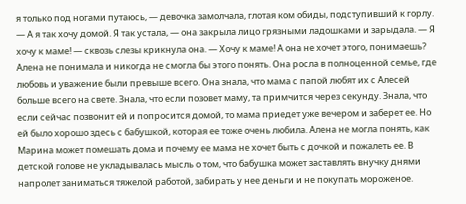я только под ногами путаюсь, — девочка замолчала, глотая ком обиды, подступивший к горлу. — А я так хочу домой. Я так устала, — она закрыла лицо грязными ладошками и зарыдала. — Я хочу к маме! — сквозь слезы крикнула она. — Хочу к маме! А она не хочет этого, понимаешь?
Алена не понимала и никогда не смогла бы этого понять. Она росла в полноценной семье, где любовь и уважение были превыше всего. Она знала, что мама с папой любят их с Алесей больше всего на свете. Знала, что если позовет маму, та примчится через секунду. Знала, что если сейчас позвонит ей и попросится домой, то мама приедет уже вечером и заберет ее. Но ей было хорошо здесь с бабушкой, которая ее тоже очень любила. Алена не могла понять, как Марина может помешать дома и почему ее мама не хочет быть с дочкой и пожалеть ее. В детской голове не укладывалась мысль о том, что бабушка может заставлять внучку днями напролет заниматься тяжелой работой, забирать у нее деньги и не покупать мороженое.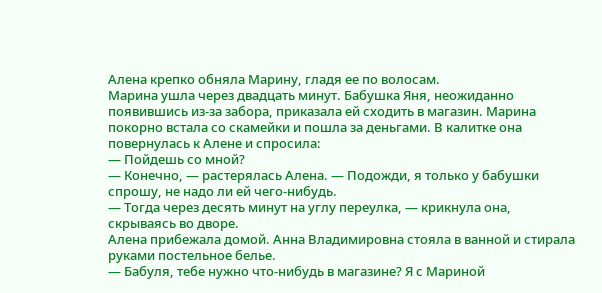Алена крепко обняла Марину, гладя ее по волосам.
Марина ушла через двадцать минут. Бабушка Яня, неожиданно появившись из-за забора, приказала ей сходить в магазин. Марина покорно встала со скамейки и пошла за деньгами. В калитке она повернулась к Алене и спросила:
— Пойдешь со мной?
— Конечно, — растерялась Алена. — Подожди, я только у бабушки спрошу, не надо ли ей чего-нибудь.
— Тогда через десять минут на углу переулка, — крикнула она, скрываясь во дворе.
Алена прибежала домой. Анна Владимировна стояла в ванной и стирала руками постельное белье.
— Бабуля, тебе нужно что-нибудь в магазине? Я с Мариной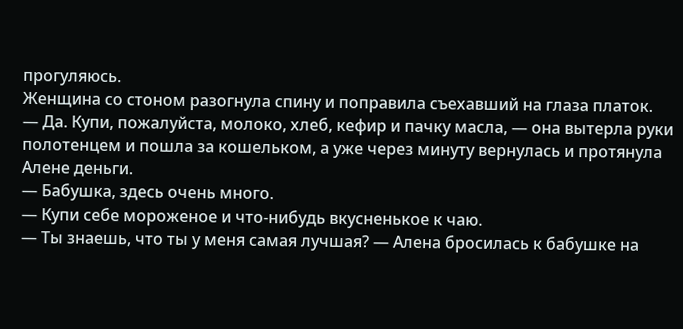прогуляюсь.
Женщина со стоном разогнула спину и поправила съехавший на глаза платок.
— Да. Купи, пожалуйста, молоко, хлеб, кефир и пачку масла, — она вытерла руки полотенцем и пошла за кошельком, а уже через минуту вернулась и протянула Алене деньги.
— Бабушка, здесь очень много.
— Купи себе мороженое и что-нибудь вкусненькое к чаю.
— Ты знаешь, что ты у меня самая лучшая? — Алена бросилась к бабушке на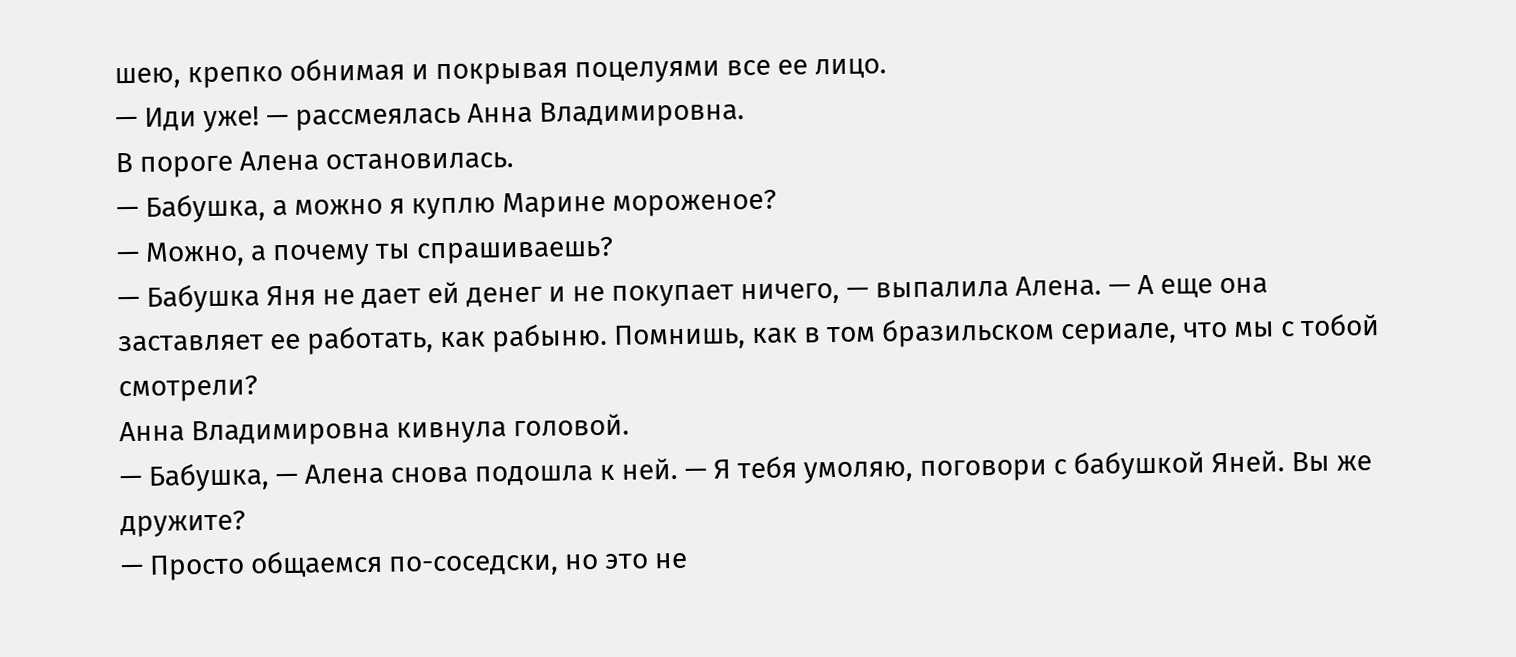шею, крепко обнимая и покрывая поцелуями все ее лицо.
— Иди уже! — рассмеялась Анна Владимировна.
В пороге Алена остановилась.
— Бабушка, а можно я куплю Марине мороженое?
— Можно, а почему ты спрашиваешь?
— Бабушка Яня не дает ей денег и не покупает ничего, — выпалила Алена. — А еще она заставляет ее работать, как рабыню. Помнишь, как в том бразильском сериале, что мы с тобой смотрели?
Анна Владимировна кивнула головой.
— Бабушка, — Алена снова подошла к ней. — Я тебя умоляю, поговори с бабушкой Яней. Вы же дружите?
— Просто общаемся по-соседски, но это не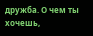дружба. О чем ты хочешь,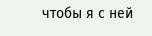чтобы я с ней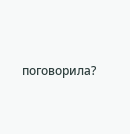поговорила?